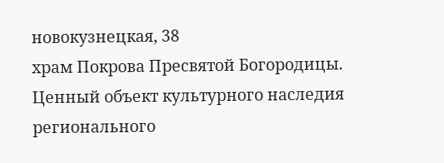новокузнецкая, 38
храм Покрова Пресвятой Богородицы. Ценный объект культурного наследия регионального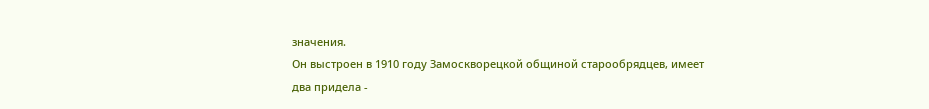значения.
Он выстроен в 1910 году Замоскворецкой общиной старообрядцев, имеет два придела -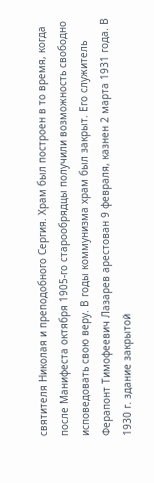святителя Николая и преподобного Сергия. Храм был построен в то время, когда после Манифеста октября 1905-го старообрядцы получили возможность свободно исповедовать свою веру. В годы коммунизма храм был закрыт. Его служитель Ферапонт Тимофеевич Лазарев арестован 9 февраля, казнен 2 марта 1931 года. В 1930 г. здание закрытой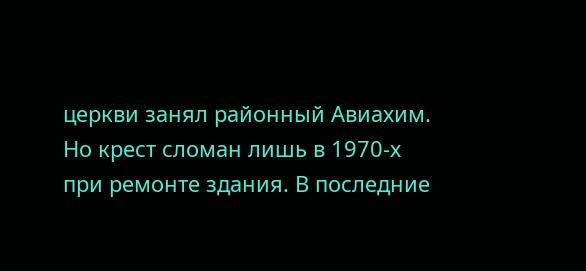церкви занял районный Авиахим. Но крест сломан лишь в 1970-х при ремонте здания. В последние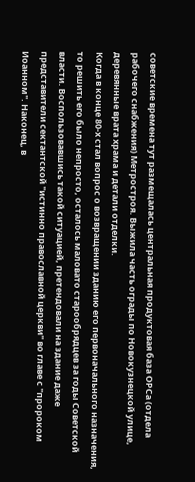советские времена тут размещалась центральная продуктовая база ОРСа (отдела рабочего снабжения) Метростроя. Выжила часть ограды по Новокузнецкой улице, деревянные врата храма и детали отделки.
Когда в конце 80-х стал вопрос о возвращении зданию его первоначального назначения, то решить его было непросто, осталось маловато старообрядцев за годы Советской власти. Воспользовавшись такой ситуацией, претендовали на здание даже представители сектантской "истинно православной церкви" во главе с "пророком Иоанном". Наконец, в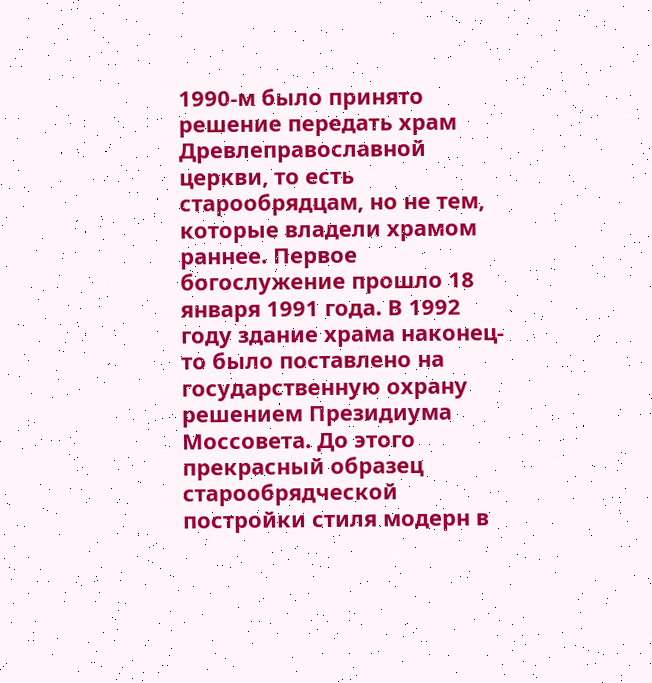1990-м было принято решение передать храм Древлеправославной церкви, то есть старообрядцам, но не тем, которые владели храмом раннее. Первое богослужение прошло 18 января 1991 года. В 1992 году здание храма наконец-то было поставлено на государственную охрану решением Президиума Моссовета. До этого прекрасный образец старообрядческой постройки стиля модерн в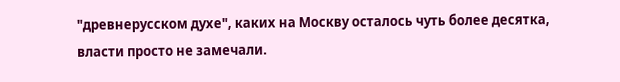"древнерусском духе", каких на Москву осталось чуть более десятка, власти просто не замечали.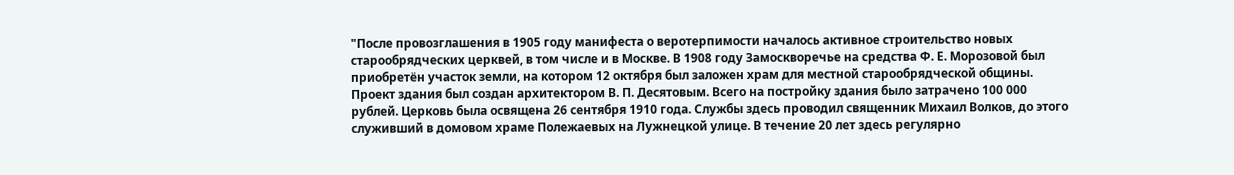"После провозглашения в 1905 году манифеста о веротерпимости началось активное строительство новых старообрядческих церквей, в том числе и в Москве. В 1908 году Замоскворечье на средства Ф. Е. Морозовой был приобретён участок земли, на котором 12 октября был заложен храм для местной старообрядческой общины. Проект здания был создан архитектором В. П. Десятовым. Всего на постройку здания было затрачено 100 000 рублей. Церковь была освящена 26 сентября 1910 года. Службы здесь проводил священник Михаил Волков, до этого служивший в домовом храме Полежаевых на Лужнецкой улице. В течение 20 лет здесь регулярно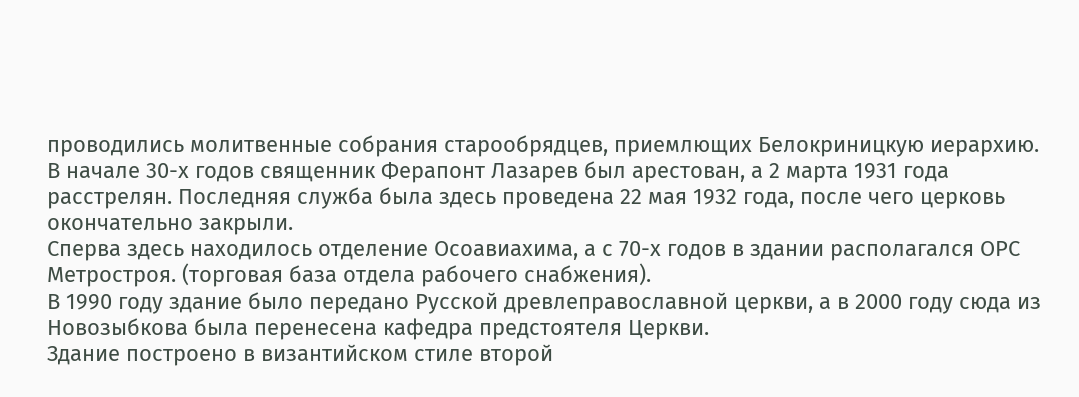проводились молитвенные собрания старообрядцев, приемлющих Белокриницкую иерархию.
В начале 30-х годов священник Ферапонт Лазарев был арестован, а 2 марта 1931 года расстрелян. Последняя служба была здесь проведена 22 мая 1932 года, после чего церковь окончательно закрыли.
Сперва здесь находилось отделение Осоавиахима, а с 70-х годов в здании располагался ОРС Метростроя. (торговая база отдела рабочего снабжения).
В 1990 году здание было передано Русской древлеправославной церкви, а в 2000 году сюда из Новозыбкова была перенесена кафедра предстоятеля Церкви.
Здание построено в византийском стиле второй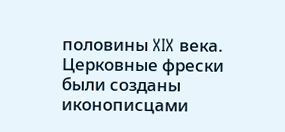половины XIX века. Церковные фрески были созданы иконописцами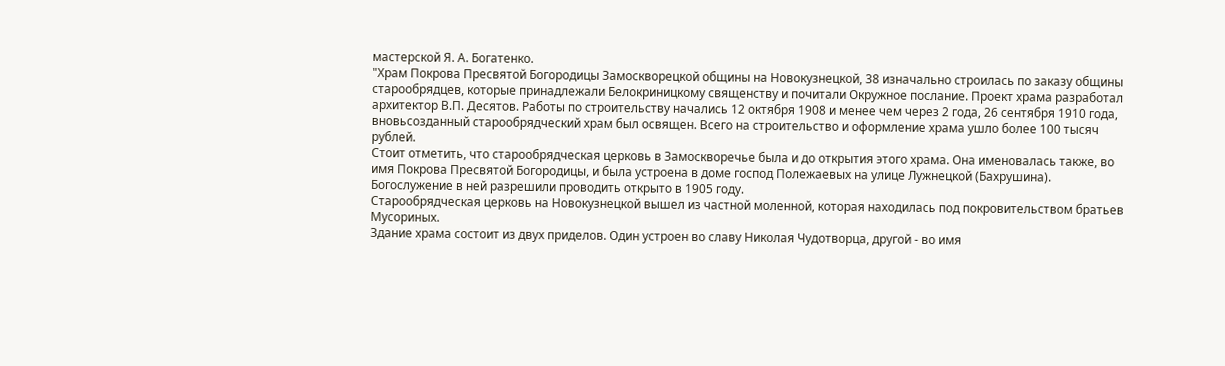мастерской Я. А. Богатенко.
"Храм Покрова Пресвятой Богородицы Замоскворецкой общины на Новокузнецкой, 38 изначально строилась по заказу общины старообрядцев, которые принадлежали Белокриницкому священству и почитали Окружное послание. Проект храма разработал архитектор В.П. Десятов. Работы по строительству начались 12 октября 1908 и менее чем через 2 года, 26 сентября 1910 года, вновьсозданный старообрядческий храм был освящен. Всего на строительство и оформление храма ушло более 100 тысяч рублей.
Стоит отметить, что старообрядческая церковь в Замоскворечье была и до открытия этого храма. Она именовалась также, во имя Покрова Пресвятой Богородицы, и была устроена в доме господ Полежаевых на улице Лужнецкой (Бахрушина). Богослужение в ней разрешили проводить открыто в 1905 году.
Старообрядческая церковь на Новокузнецкой вышел из частной моленной, которая находилась под покровительством братьев Мусориных.
Здание храма состоит из двух приделов. Один устроен во славу Николая Чудотворца, другой - во имя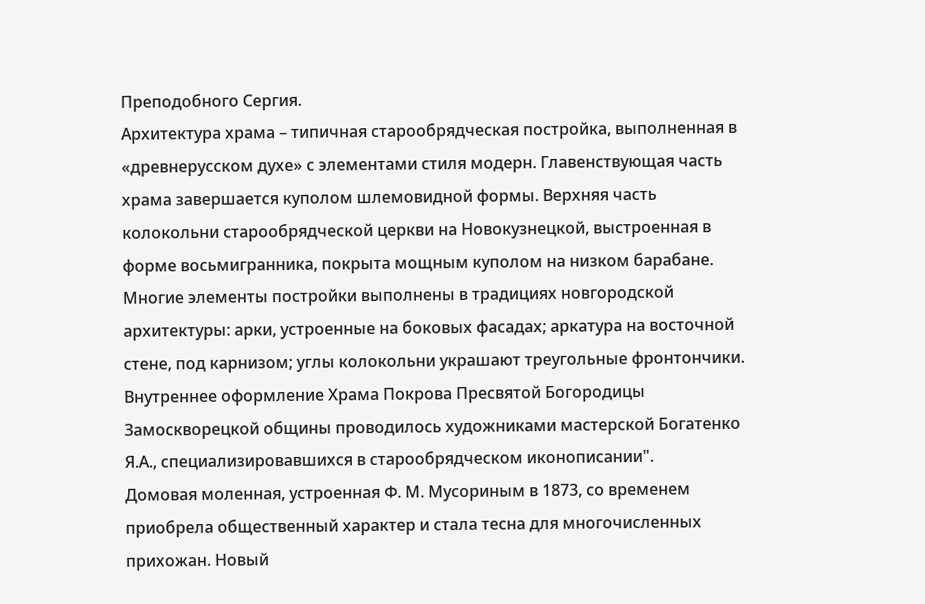Преподобного Сергия.
Архитектура храма – типичная старообрядческая постройка, выполненная в «древнерусском духе» с элементами стиля модерн. Главенствующая часть храма завершается куполом шлемовидной формы. Верхняя часть колокольни старообрядческой церкви на Новокузнецкой, выстроенная в форме восьмигранника, покрыта мощным куполом на низком барабане. Многие элементы постройки выполнены в традициях новгородской архитектуры: арки, устроенные на боковых фасадах; аркатура на восточной стене, под карнизом; углы колокольни украшают треугольные фронтончики.
Внутреннее оформление Храма Покрова Пресвятой Богородицы Замоскворецкой общины проводилось художниками мастерской Богатенко Я.А., специализировавшихся в старообрядческом иконописании".
Домовая моленная, устроенная Ф. М. Мусориным в 1873, со временем приобрела общественный характер и стала тесна для многочисленных прихожан. Новый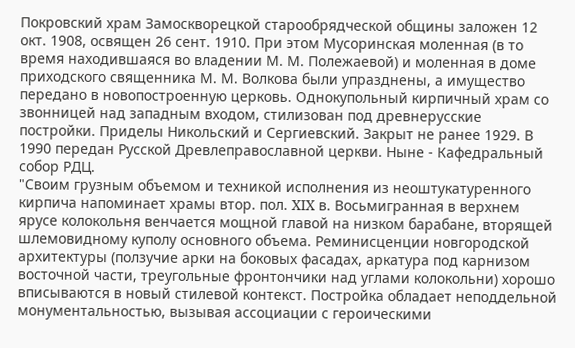Покровский храм Замоскворецкой старообрядческой общины заложен 12 окт. 1908, освящен 26 сент. 1910. При этом Мусоринская моленная (в то время находившаяся во владении М. М. Полежаевой) и моленная в доме приходского священника М. М. Волкова были упразднены, а имущество передано в новопостроенную церковь. Однокупольный кирпичный храм со звонницей над западным входом, стилизован под древнерусские постройки. Приделы Никольский и Сергиевский. Закрыт не ранее 1929. В 1990 передан Русской Древлеправославной церкви. Ныне - Кафедральный собор РДЦ.
"Своим грузным объемом и техникой исполнения из неоштукатуренного кирпича напоминает храмы втор. пол. XIX в. Восьмигранная в верхнем ярусе колокольня венчается мощной главой на низком барабане, вторящей шлемовидному куполу основного объема. Реминисценции новгородской архитектуры (ползучие арки на боковых фасадах, аркатура под карнизом восточной части, треугольные фронтончики над углами колокольни) хорошо вписываются в новый стилевой контекст. Постройка обладает неподдельной монументальностью, вызывая ассоциации с героическими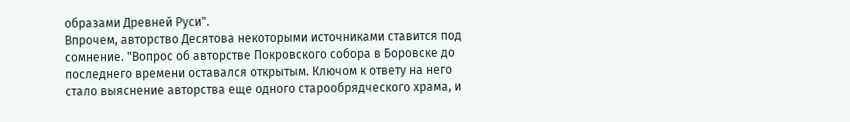образами Древней Руси".
Впрочем, авторство Десятова некоторыми источниками ставится под сомнение. "Вопрос об авторстве Покровского собора в Боровске до последнего времени оставался открытым. Ключом к ответу на него стало выяснение авторства еще одного старообрядческого храма, и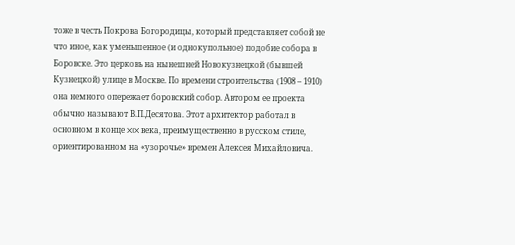тоже в честь Покрова Богородицы, который представляет собой не что иное, как уменьшенное (и однокупольное) подобие собора в Боровске. Это церковь на нынешней Новокузнецкой (бывшей Кузнецкой) улице в Москве. По времени строительства (1908 – 1910) она немного опережает боровский собор. Автором ее проекта обычно называют В.П.Десятова. Этот архитектор работал в основном в конце XIX века, преимущественно в русском стиле, ориентированном на «узорочье» времен Алексея Михайловича.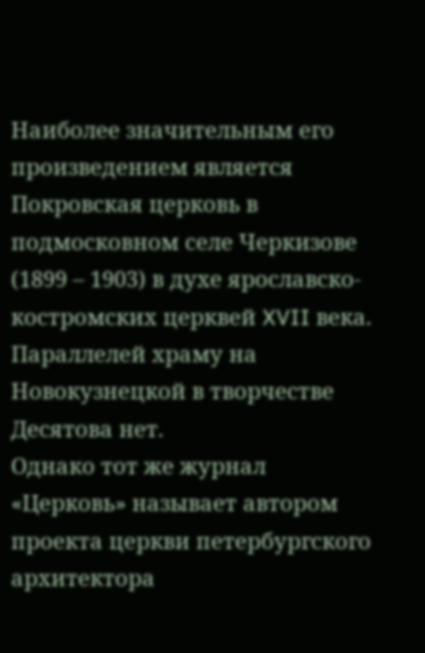Наиболее значительным его произведением является Покровская церковь в подмосковном селе Черкизове (1899 – 1903) в духе ярославско-костромских церквей XVII века. Параллелей храму на Новокузнецкой в творчестве Десятова нет.
Однако тот же журнал «Церковь» называет автором проекта церкви петербургского архитектора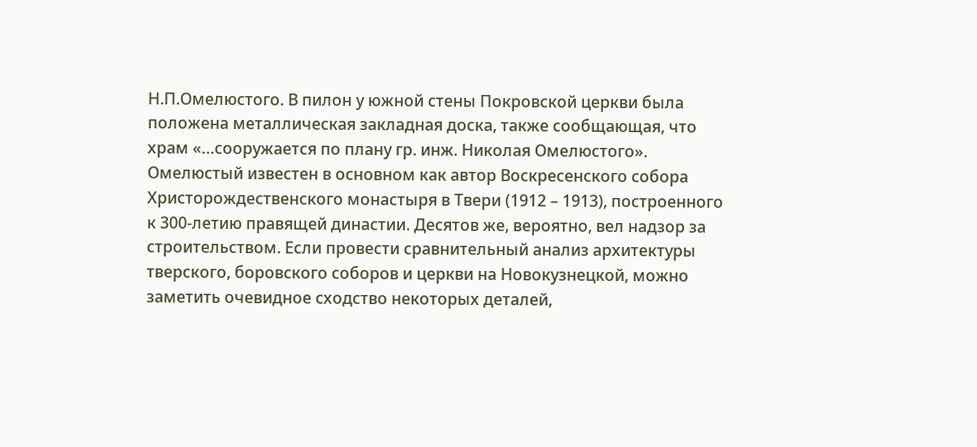Н.П.Омелюстого. В пилон у южной стены Покровской церкви была положена металлическая закладная доска, также сообщающая, что храм «…сооружается по плану гр. инж. Николая Омелюстого». Омелюстый известен в основном как автор Воскресенского собора Христорождественского монастыря в Твери (1912 – 1913), построенного к 300-летию правящей династии. Десятов же, вероятно, вел надзор за строительством. Если провести сравнительный анализ архитектуры тверского, боровского соборов и церкви на Новокузнецкой, можно заметить очевидное сходство некоторых деталей,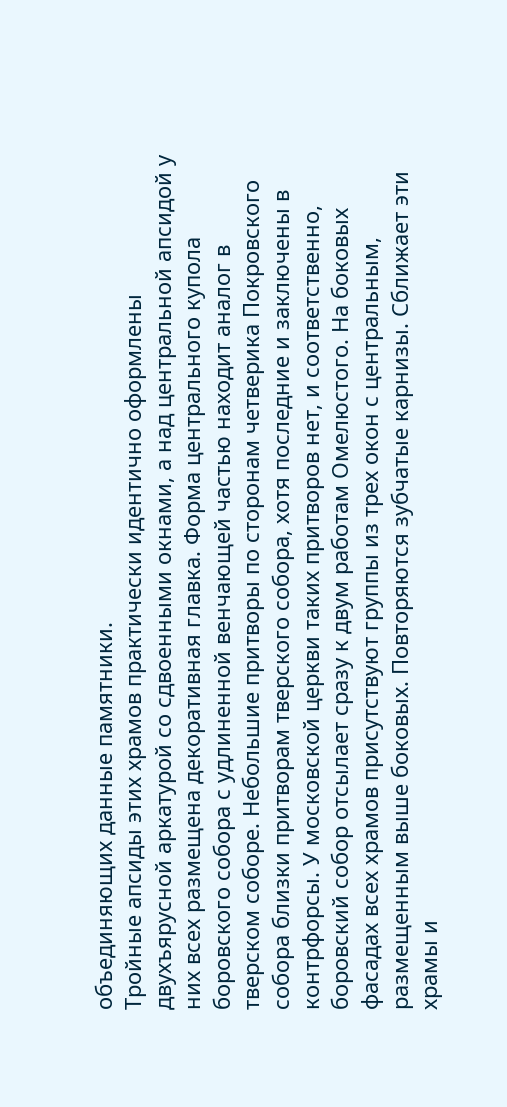объединяющих данные памятники.
Тройные апсиды этих храмов практически идентично оформлены двухъярусной аркатурой со сдвоенными окнами, а над центральной апсидой у них всех размещена декоративная главка. Форма центрального купола боровского собора с удлиненной венчающей частью находит аналог в тверском соборе. Небольшие притворы по сторонам четверика Покровского собора близки притворам тверского собора, хотя последние и заключены в контрфорсы. У московской церкви таких притворов нет, и соответственно, боровский собор отсылает сразу к двум работам Омелюстого. На боковых фасадах всех храмов присутствуют группы из трех окон с центральным, размещенным выше боковых. Повторяются зубчатые карнизы. Сближает эти храмы и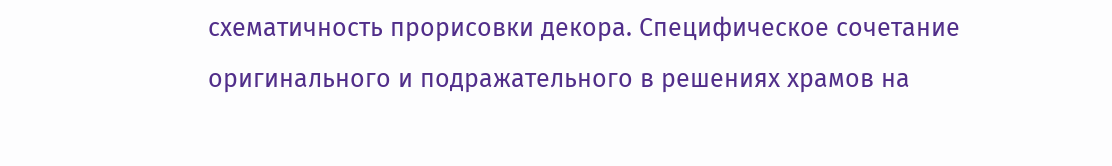схематичность прорисовки декора. Специфическое сочетание оригинального и подражательного в решениях храмов на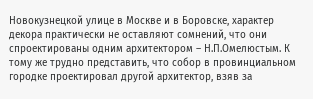Новокузнецкой улице в Москве и в Боровске, характер декора практически не оставляют сомнений, что они спроектированы одним архитектором – Н.П.Омелюстым. К тому же трудно представить, что собор в провинциальном городке проектировал другой архитектор, взяв за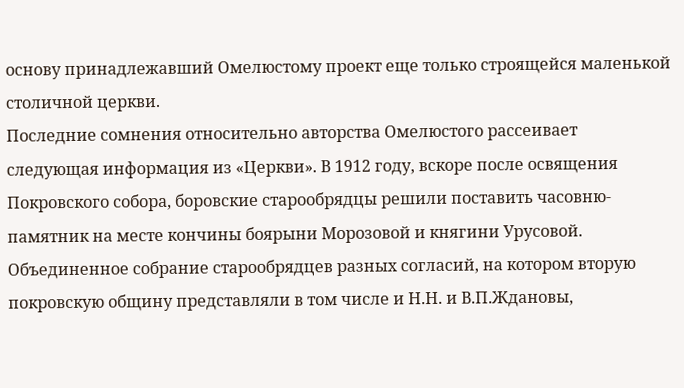основу принадлежавший Омелюстому проект еще только строящейся маленькой столичной церкви.
Последние сомнения относительно авторства Омелюстого рассеивает следующая информация из «Церкви». В 1912 году, вскоре после освящения Покровского собора, боровские старообрядцы решили поставить часовню-памятник на месте кончины боярыни Морозовой и княгини Урусовой. Объединенное собрание старообрядцев разных согласий, на котором вторую покровскую общину представляли в том числе и Н.Н. и В.П.Ждановы,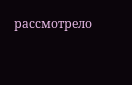рассмотрело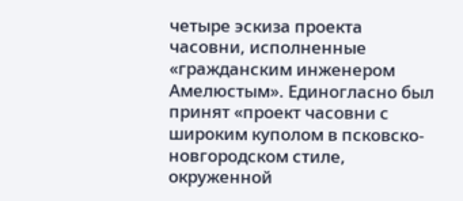четыре эскиза проекта часовни, исполненные «гражданским инженером Амелюстым». Единогласно был принят «проект часовни с широким куполом в псковско-новгородском стиле, окруженной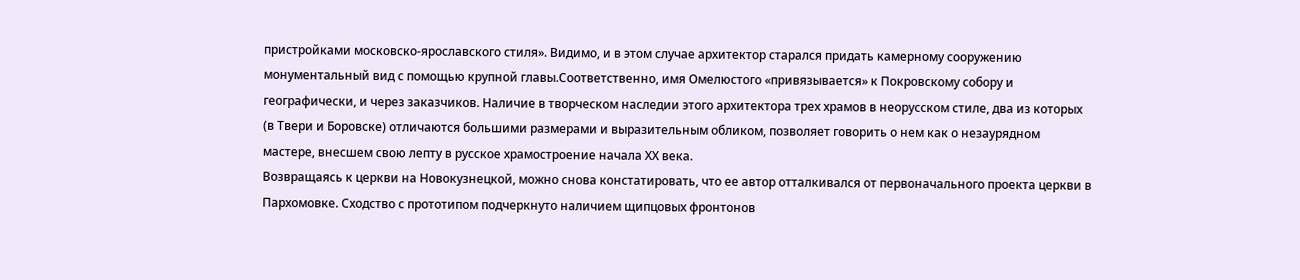пристройками московско-ярославского стиля». Видимо, и в этом случае архитектор старался придать камерному сооружению монументальный вид с помощью крупной главы.Соответственно, имя Омелюстого «привязывается» к Покровскому собору и географически, и через заказчиков. Наличие в творческом наследии этого архитектора трех храмов в неорусском стиле, два из которых (в Твери и Боровске) отличаются большими размерами и выразительным обликом, позволяет говорить о нем как о незаурядном мастере, внесшем свою лепту в русское храмостроение начала ХХ века.
Возвращаясь к церкви на Новокузнецкой, можно снова констатировать, что ее автор отталкивался от первоначального проекта церкви в Пархомовке. Сходство с прототипом подчеркнуто наличием щипцовых фронтонов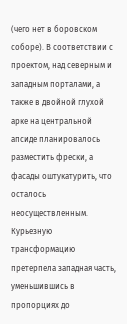(чего нет в боровском соборе). В соответствии с проектом, над северным и западным порталами, а также в двойной глухой арке на центральной апсиде планировалось разместить фрески, а фасады оштукатурить, что осталось неосуществленным.
Курьезную трансформацию претерпела западная часть, уменьшившись в пропорциях до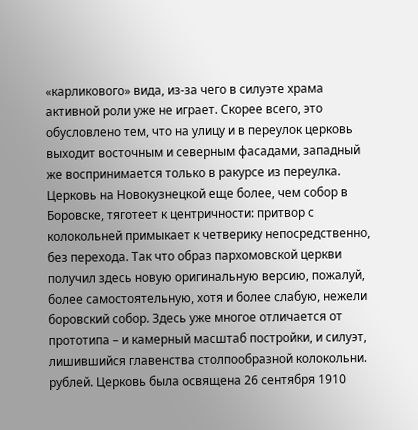«карликового» вида, из-за чего в силуэте храма активной роли уже не играет. Скорее всего, это обусловлено тем, что на улицу и в переулок церковь выходит восточным и северным фасадами, западный же воспринимается только в ракурсе из переулка. Церковь на Новокузнецкой еще более, чем собор в Боровске, тяготеет к центричности: притвор с колокольней примыкает к четверику непосредственно, без перехода. Так что образ пархомовской церкви получил здесь новую оригинальную версию, пожалуй, более самостоятельную, хотя и более слабую, нежели боровский собор. Здесь уже многое отличается от прототипа – и камерный масштаб постройки, и силуэт, лишившийся главенства столпообразной колокольни. рублей. Церковь была освящена 26 сентября 1910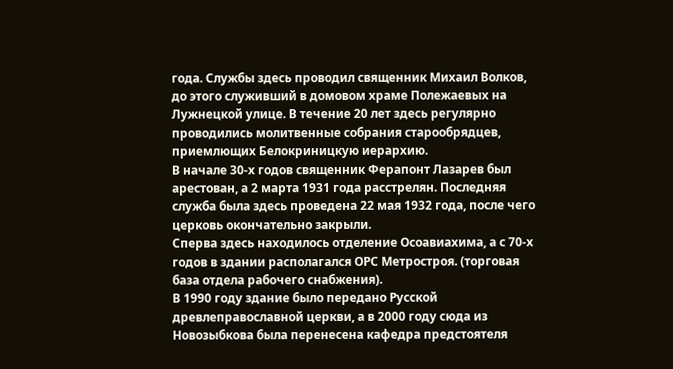года. Службы здесь проводил священник Михаил Волков, до этого служивший в домовом храме Полежаевых на Лужнецкой улице. В течение 20 лет здесь регулярно проводились молитвенные собрания старообрядцев, приемлющих Белокриницкую иерархию.
В начале 30-х годов священник Ферапонт Лазарев был арестован, а 2 марта 1931 года расстрелян. Последняя служба была здесь проведена 22 мая 1932 года, после чего церковь окончательно закрыли.
Сперва здесь находилось отделение Осоавиахима, а с 70-х годов в здании располагался ОРС Метростроя. (торговая база отдела рабочего снабжения).
В 1990 году здание было передано Русской древлеправославной церкви, а в 2000 году сюда из Новозыбкова была перенесена кафедра предстоятеля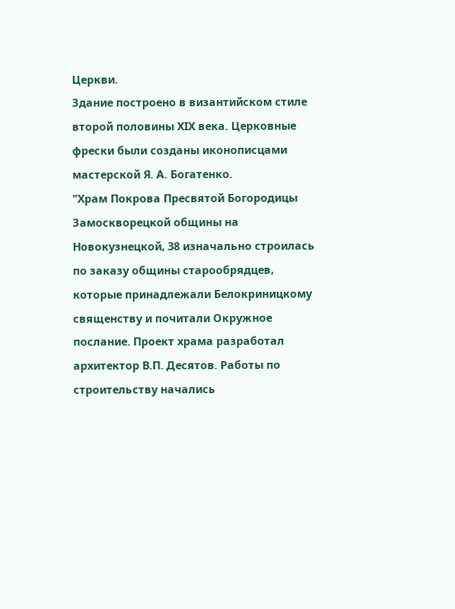Церкви.
Здание построено в византийском стиле второй половины XIX века. Церковные фрески были созданы иконописцами мастерской Я. А. Богатенко.
"Храм Покрова Пресвятой Богородицы Замоскворецкой общины на Новокузнецкой, 38 изначально строилась по заказу общины старообрядцев, которые принадлежали Белокриницкому священству и почитали Окружное послание. Проект храма разработал архитектор В.П. Десятов. Работы по строительству начались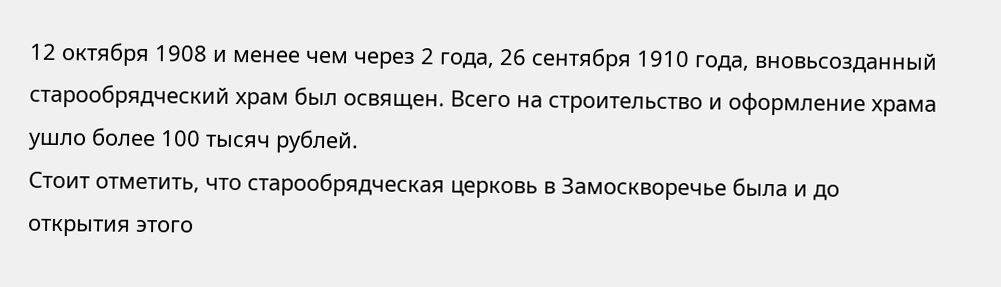12 октября 1908 и менее чем через 2 года, 26 сентября 1910 года, вновьсозданный старообрядческий храм был освящен. Всего на строительство и оформление храма ушло более 100 тысяч рублей.
Стоит отметить, что старообрядческая церковь в Замоскворечье была и до открытия этого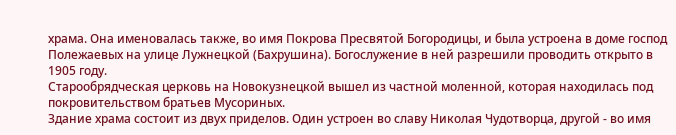храма. Она именовалась также, во имя Покрова Пресвятой Богородицы, и была устроена в доме господ Полежаевых на улице Лужнецкой (Бахрушина). Богослужение в ней разрешили проводить открыто в 1905 году.
Старообрядческая церковь на Новокузнецкой вышел из частной моленной, которая находилась под покровительством братьев Мусориных.
Здание храма состоит из двух приделов. Один устроен во славу Николая Чудотворца, другой - во имя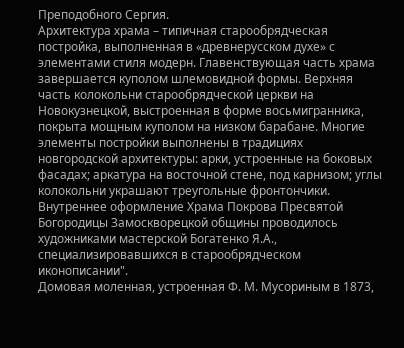Преподобного Сергия.
Архитектура храма – типичная старообрядческая постройка, выполненная в «древнерусском духе» с элементами стиля модерн. Главенствующая часть храма завершается куполом шлемовидной формы. Верхняя часть колокольни старообрядческой церкви на Новокузнецкой, выстроенная в форме восьмигранника, покрыта мощным куполом на низком барабане. Многие элементы постройки выполнены в традициях новгородской архитектуры: арки, устроенные на боковых фасадах; аркатура на восточной стене, под карнизом; углы колокольни украшают треугольные фронтончики.
Внутреннее оформление Храма Покрова Пресвятой Богородицы Замоскворецкой общины проводилось художниками мастерской Богатенко Я.А., специализировавшихся в старообрядческом иконописании".
Домовая моленная, устроенная Ф. М. Мусориным в 1873,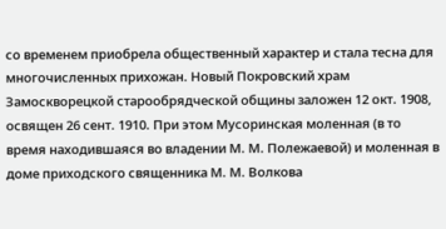со временем приобрела общественный характер и стала тесна для многочисленных прихожан. Новый Покровский храм Замоскворецкой старообрядческой общины заложен 12 окт. 1908, освящен 26 сент. 1910. При этом Мусоринская моленная (в то время находившаяся во владении М. М. Полежаевой) и моленная в доме приходского священника М. М. Волкова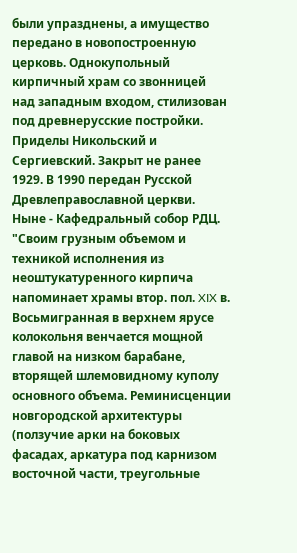были упразднены, а имущество передано в новопостроенную церковь. Однокупольный кирпичный храм со звонницей над западным входом, стилизован под древнерусские постройки. Приделы Никольский и Сергиевский. Закрыт не ранее 1929. В 1990 передан Русской Древлеправославной церкви. Ныне - Кафедральный собор РДЦ.
"Своим грузным объемом и техникой исполнения из неоштукатуренного кирпича напоминает храмы втор. пол. XIX в. Восьмигранная в верхнем ярусе колокольня венчается мощной главой на низком барабане, вторящей шлемовидному куполу основного объема. Реминисценции новгородской архитектуры (ползучие арки на боковых фасадах, аркатура под карнизом восточной части, треугольные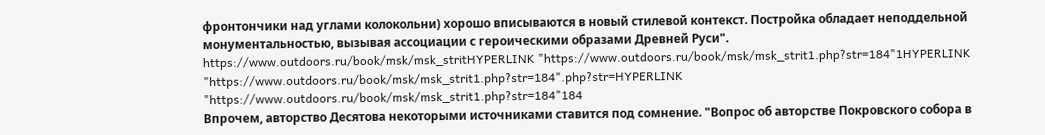фронтончики над углами колокольни) хорошо вписываются в новый стилевой контекст. Постройка обладает неподдельной монументальностью, вызывая ассоциации с героическими образами Древней Руси".
https://www.outdoors.ru/book/msk/msk_stritHYPERLINK "https://www.outdoors.ru/book/msk/msk_strit1.php?str=184"1HYPERLINK "https://www.outdoors.ru/book/msk/msk_strit1.php?str=184".php?str=HYPERLINK "https://www.outdoors.ru/book/msk/msk_strit1.php?str=184"184
Впрочем, авторство Десятова некоторыми источниками ставится под сомнение. "Вопрос об авторстве Покровского собора в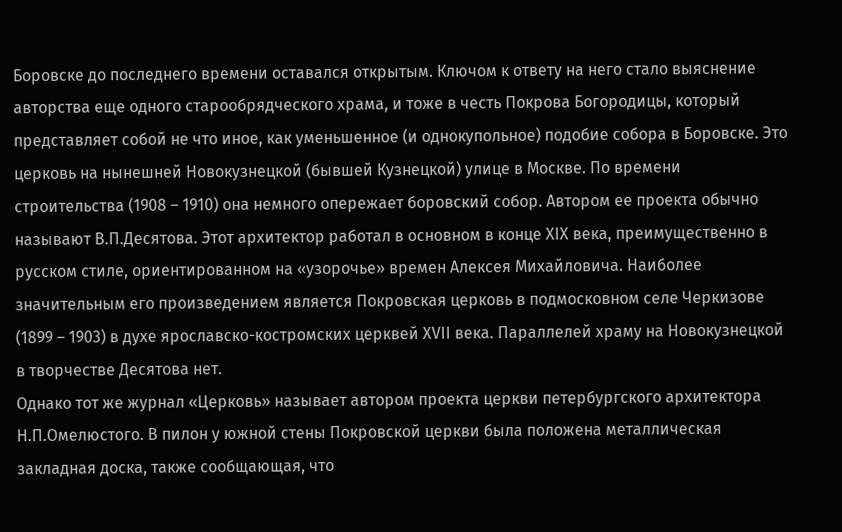Боровске до последнего времени оставался открытым. Ключом к ответу на него стало выяснение авторства еще одного старообрядческого храма, и тоже в честь Покрова Богородицы, который представляет собой не что иное, как уменьшенное (и однокупольное) подобие собора в Боровске. Это церковь на нынешней Новокузнецкой (бывшей Кузнецкой) улице в Москве. По времени строительства (1908 – 1910) она немного опережает боровский собор. Автором ее проекта обычно называют В.П.Десятова. Этот архитектор работал в основном в конце XIX века, преимущественно в русском стиле, ориентированном на «узорочье» времен Алексея Михайловича. Наиболее значительным его произведением является Покровская церковь в подмосковном селе Черкизове (1899 – 1903) в духе ярославско-костромских церквей XVII века. Параллелей храму на Новокузнецкой в творчестве Десятова нет.
Однако тот же журнал «Церковь» называет автором проекта церкви петербургского архитектора Н.П.Омелюстого. В пилон у южной стены Покровской церкви была положена металлическая закладная доска, также сообщающая, что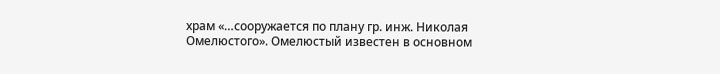храм «…сооружается по плану гр. инж. Николая Омелюстого». Омелюстый известен в основном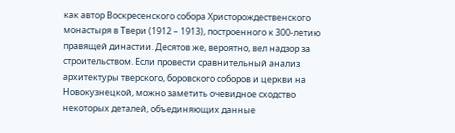как автор Воскресенского собора Христорождественского монастыря в Твери (1912 – 1913), построенного к 300-летию правящей династии. Десятов же, вероятно, вел надзор за строительством. Если провести сравнительный анализ архитектуры тверского, боровского соборов и церкви на Новокузнецкой, можно заметить очевидное сходство некоторых деталей, объединяющих данные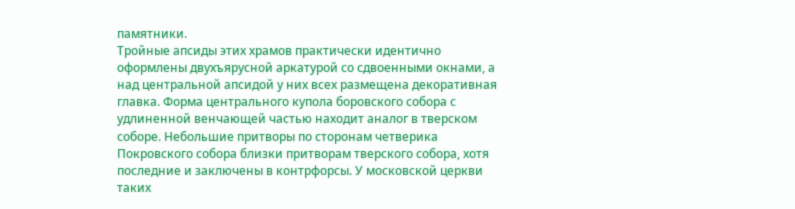памятники.
Тройные апсиды этих храмов практически идентично оформлены двухъярусной аркатурой со сдвоенными окнами, а над центральной апсидой у них всех размещена декоративная главка. Форма центрального купола боровского собора с удлиненной венчающей частью находит аналог в тверском соборе. Небольшие притворы по сторонам четверика Покровского собора близки притворам тверского собора, хотя последние и заключены в контрфорсы. У московской церкви таких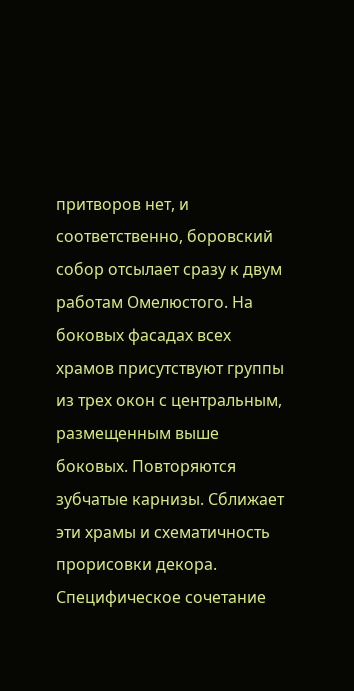притворов нет, и соответственно, боровский собор отсылает сразу к двум работам Омелюстого. На боковых фасадах всех храмов присутствуют группы из трех окон с центральным, размещенным выше боковых. Повторяются зубчатые карнизы. Сближает эти храмы и схематичность прорисовки декора. Специфическое сочетание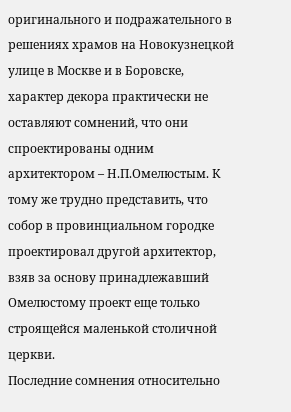оригинального и подражательного в решениях храмов на Новокузнецкой улице в Москве и в Боровске, характер декора практически не оставляют сомнений, что они спроектированы одним архитектором – Н.П.Омелюстым. К тому же трудно представить, что собор в провинциальном городке проектировал другой архитектор, взяв за основу принадлежавший Омелюстому проект еще только строящейся маленькой столичной церкви.
Последние сомнения относительно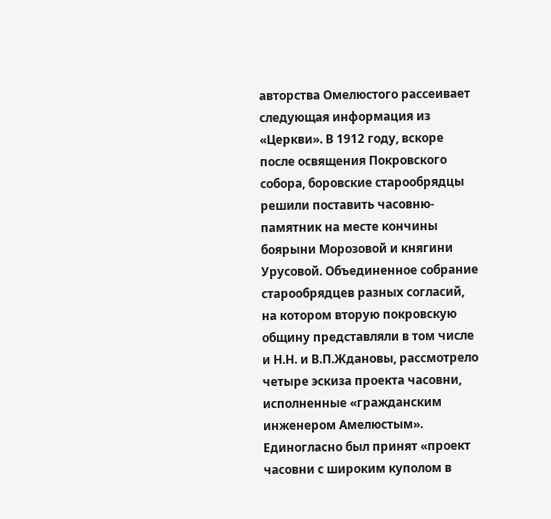авторства Омелюстого рассеивает следующая информация из «Церкви». В 1912 году, вскоре после освящения Покровского собора, боровские старообрядцы решили поставить часовню-памятник на месте кончины боярыни Морозовой и княгини Урусовой. Объединенное собрание старообрядцев разных согласий, на котором вторую покровскую общину представляли в том числе и Н.Н. и В.П.Ждановы, рассмотрело четыре эскиза проекта часовни, исполненные «гражданским инженером Амелюстым». Единогласно был принят «проект часовни с широким куполом в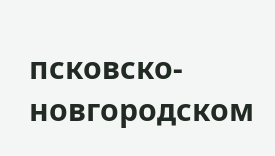псковско-новгородском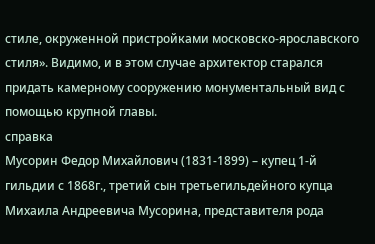стиле, окруженной пристройками московско-ярославского стиля». Видимо, и в этом случае архитектор старался придать камерному сооружению монументальный вид с помощью крупной главы.
справка
Мусорин Федор Михайлович (1831-1899) – купец 1-й гильдии с 1868г., третий сын третьегильдейного купца Михаила Андреевича Мусорина, представителя рода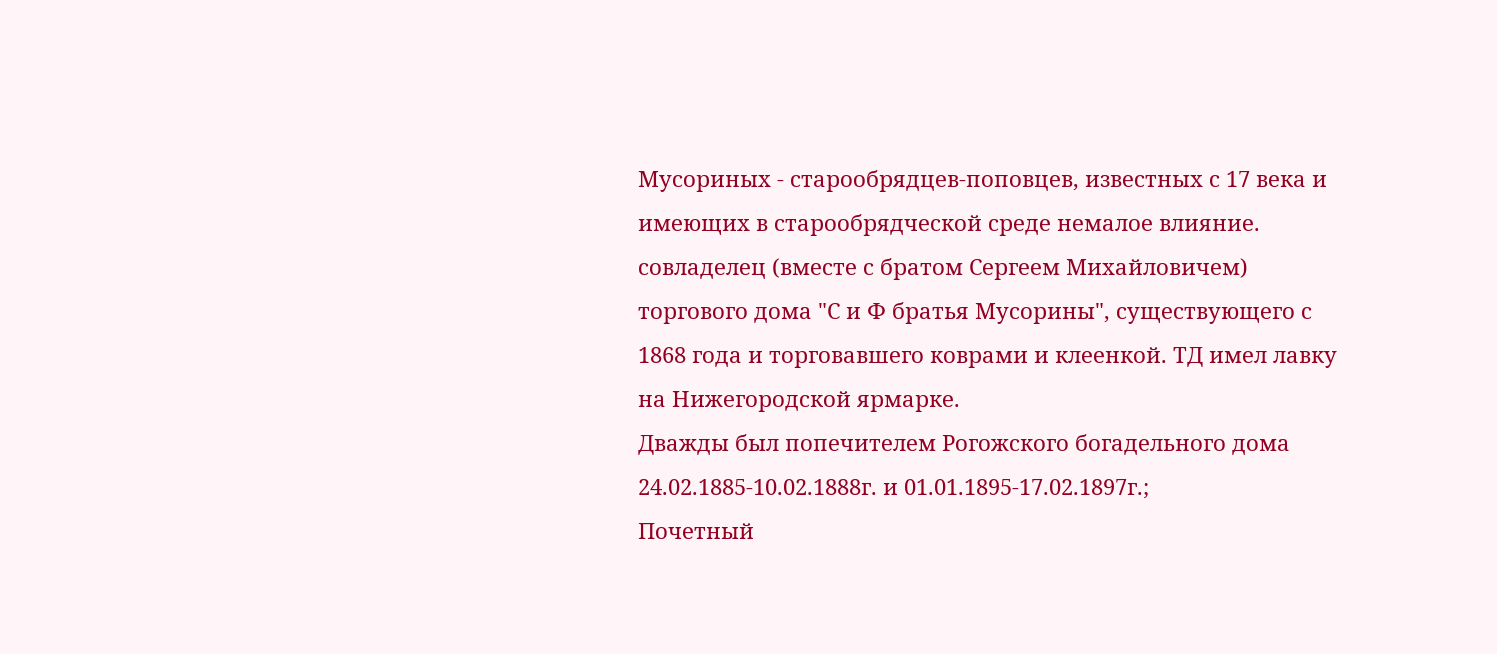Мусориных - старообрядцев-поповцев, известных с 17 века и имеющих в старообрядческой среде немалое влияние.
совладелец (вместе с братом Сергеем Михайловичем) торгового дома "С и Ф братья Мусорины", существующего с 1868 года и торговавшего коврами и клеенкой. ТД имел лавку на Нижегородской ярмарке.
Дважды был попечителем Рогожского богадельного дома 24.02.1885-10.02.1888г. и 01.01.1895-17.02.1897г.;
Почетный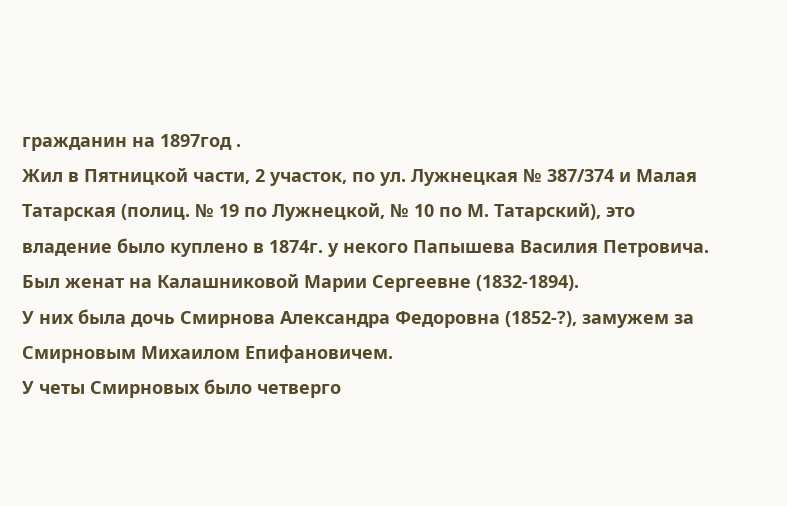гражданин на 1897год .
Жил в Пятницкой части, 2 участок, по ул. Лужнецкая № 387/374 и Малая Татарская (полиц. № 19 по Лужнецкой, № 10 по М. Татарский), это владение было куплено в 1874г. у некого Папышева Василия Петровича.
Был женат на Калашниковой Марии Сергеевне (1832-1894).
У них была дочь Смирнова Александра Федоровна (1852-?), замужем за Смирновым Михаилом Епифановичем.
У четы Смирновых было четверго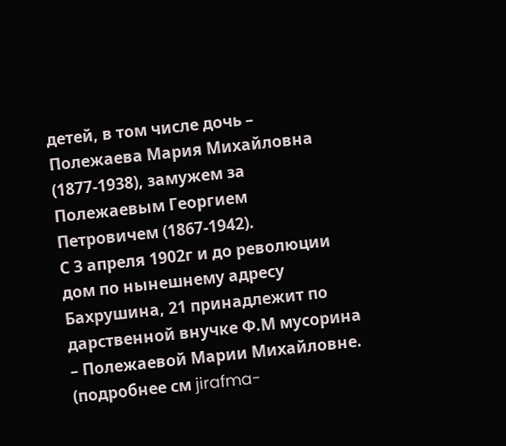детей, в том числе дочь – Полежаева Мария Михайловна (1877-1938), замужем за Полежаевым Георгием Петровичем (1867-1942).
С 3 апреля 1902г и до революции дом по нынешнему адресу Бахрушина, 21 принадлежит по дарственной внучке Ф.М мусорина – Полежаевой Марии Михайловне.
(подробнее см jirafma-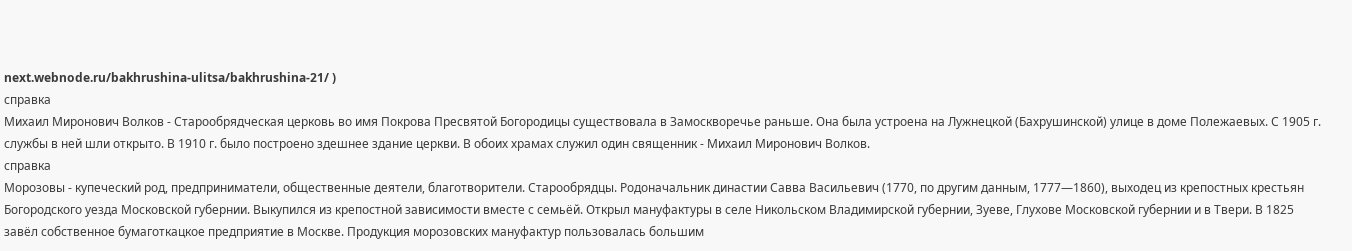next.webnode.ru/bakhrushina-ulitsa/bakhrushina-21/ )
справка
Михаил Миронович Волков - Старообрядческая церковь во имя Покрова Пресвятой Богородицы существовала в Замоскворечье раньше. Она была устроена на Лужнецкой (Бахрушинской) улице в доме Полежаевых. С 1905 г. службы в ней шли открыто. В 1910 г. было построено здешнее здание церкви. В обоих храмах служил один священник - Михаил Миронович Волков.
справка
Морозовы - купеческий род, предприниматели, общественные деятели, благотворители. Старообрядцы. Родоначальник династии Савва Васильевич (1770, по другим данным, 1777—1860), выходец из крепостных крестьян Богородского уезда Московской губернии. Выкупился из крепостной зависимости вместе с семьёй. Открыл мануфактуры в селе Никольском Владимирской губернии, Зуеве, Глухове Московской губернии и в Твери. В 1825 завёл собственное бумаготкацкое предприятие в Москве. Продукция морозовских мануфактур пользовалась большим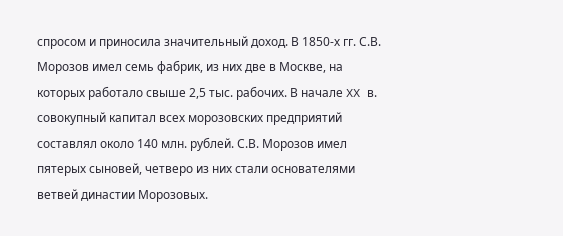спросом и приносила значительный доход. В 1850-х гг. С.В. Морозов имел семь фабрик, из них две в Москве, на которых работало свыше 2,5 тыс. рабочих. В начале XX в. совокупный капитал всех морозовских предприятий составлял около 140 млн. рублей. С.В. Морозов имел пятерых сыновей, четверо из них стали основателями ветвей династии Морозовых.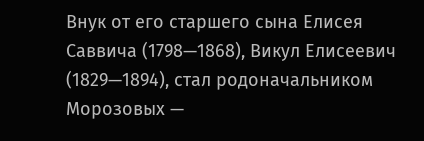Внук от его старшего сына Елисея Саввича (1798—1868), Викул Елисеевич (1829—1894), стал родоначальником Морозовых —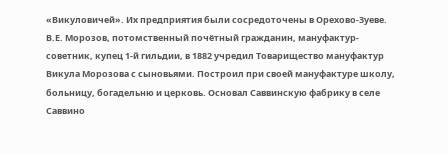«Викуловичей». Их предприятия были сосредоточены в Орехово-Зуеве. В.Е. Морозов, потомственный почётный гражданин, мануфактур-советник, купец 1-й гильдии, в 1882 учредил Товарищество мануфактур Викула Морозова с сыновьями. Построил при своей мануфактуре школу, больницу, богадельню и церковь. Основал Саввинскую фабрику в селе Саввино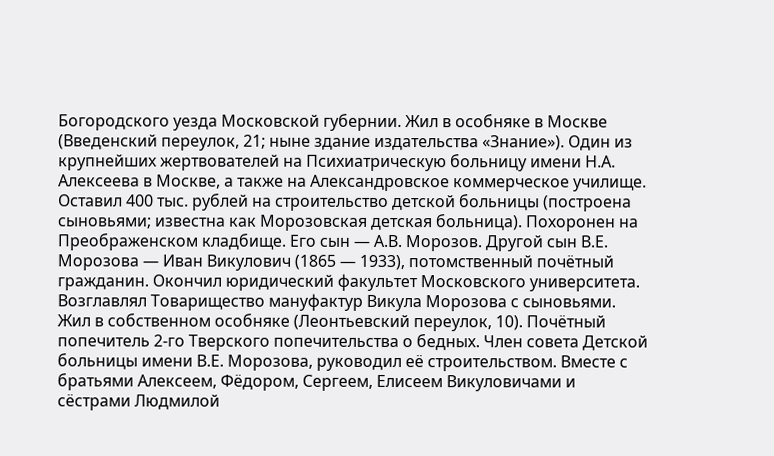Богородского уезда Московской губернии. Жил в особняке в Москве (Введенский переулок, 21; ныне здание издательства «Знание»). Один из крупнейших жертвователей на Психиатрическую больницу имени Н.А. Алексеева в Москве, а также на Александровское коммерческое училище. Оставил 400 тыс. рублей на строительство детской больницы (построена сыновьями; известна как Морозовская детская больница). Похоронен на Преображенском кладбище. Его сын — А.В. Морозов. Другой сын В.Е. Морозова — Иван Викулович (1865 — 1933), потомственный почётный гражданин. Окончил юридический факультет Московского университета. Возглавлял Товарищество мануфактур Викула Морозова с сыновьями. Жил в собственном особняке (Леонтьевский переулок, 10). Почётный попечитель 2-го Тверского попечительства о бедных. Член совета Детской больницы имени В.Е. Морозова, руководил её строительством. Вместе с братьями Алексеем, Фёдором, Сергеем, Елисеем Викуловичами и сёстрами Людмилой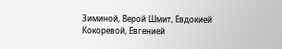Зиминой, Верой Шмит, Евдокией Кокоревой, Евгенией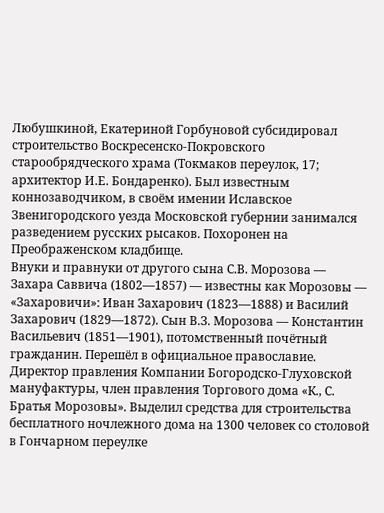Любушкиной, Екатериной Горбуновой субсидировал строительство Воскресенско-Покровского старообрядческого храма (Токмаков переулок, 17; архитектор И.Е. Бондаренко). Был известным коннозаводчиком, в своём имении Иславское Звенигородского уезда Московской губернии занимался разведением русских рысаков. Похоронен на Преображенском кладбище.
Внуки и правнуки от другого сына С.В. Морозова — Захара Саввича (1802—1857) — известны как Морозовы — «Захаровичи»: Иван Захарович (1823—1888) и Василий Захарович (1829—1872). Сын В.З. Морозова — Константин Васильевич (1851—1901), потомственный почётный гражданин. Перешёл в официальное православие. Директор правления Компании Богородско-Глуховской мануфактуры, член правления Торгового дома «К., С. Братья Морозовы». Выделил средства для строительства бесплатного ночлежного дома на 1300 человек со столовой в Гончарном переулке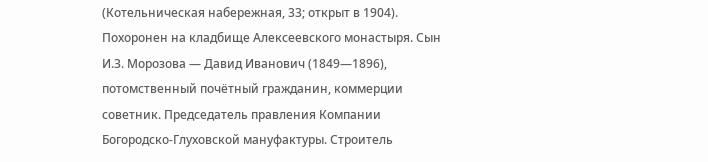(Котельническая набережная, 33; открыт в 1904). Похоронен на кладбище Алексеевского монастыря. Сын И.З. Морозова — Давид Иванович (1849—1896), потомственный почётный гражданин, коммерции советник. Председатель правления Компании Богородско-Глуховской мануфактуры. Строитель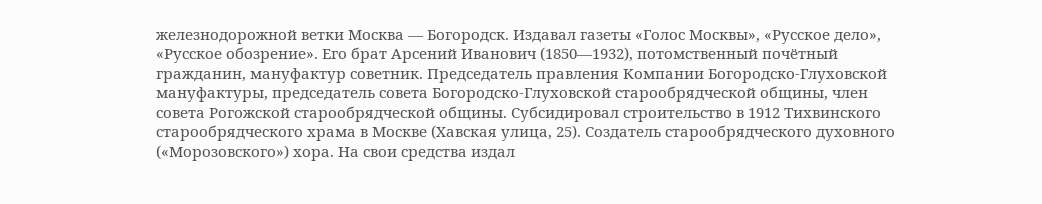железнодорожной ветки Москва — Богородск. Издавал газеты «Голос Москвы», «Русское дело», «Русское обозрение». Его брат Арсений Иванович (1850—1932), потомственный почётный гражданин, мануфактур советник. Председатель правления Компании Богородско-Глуховской мануфактуры, председатель совета Богородско-Глуховской старообрядческой общины, член совета Рогожской старообрядческой общины. Субсидировал строительство в 1912 Тихвинского старообрядческого храма в Москве (Хавская улица, 25). Создатель старообрядческого духовного («Морозовского») хора. На свои средства издал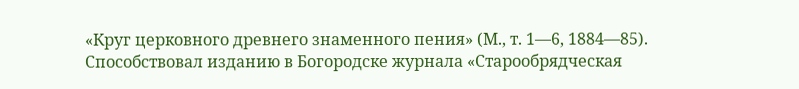«Круг церковного древнего знаменного пения» (М., т. 1—6, 1884—85). Способствовал изданию в Богородске журнала «Старообрядческая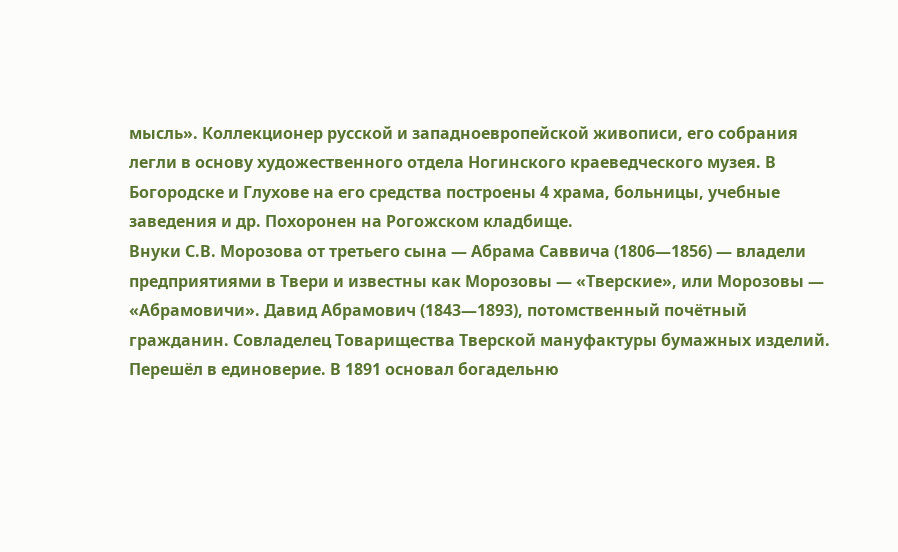мысль». Коллекционер русской и западноевропейской живописи, его собрания легли в основу художественного отдела Ногинского краеведческого музея. В Богородске и Глухове на его средства построены 4 храма, больницы, учебные заведения и др. Похоронен на Рогожском кладбище.
Внуки С.В. Морозова от третьего сына — Абрама Саввича (1806—1856) — владели предприятиями в Твери и известны как Морозовы — «Тверские», или Морозовы — «Абрамовичи». Давид Абрамович (1843—1893), потомственный почётный гражданин. Совладелец Товарищества Тверской мануфактуры бумажных изделий. Перешёл в единоверие. В 1891 основал богадельню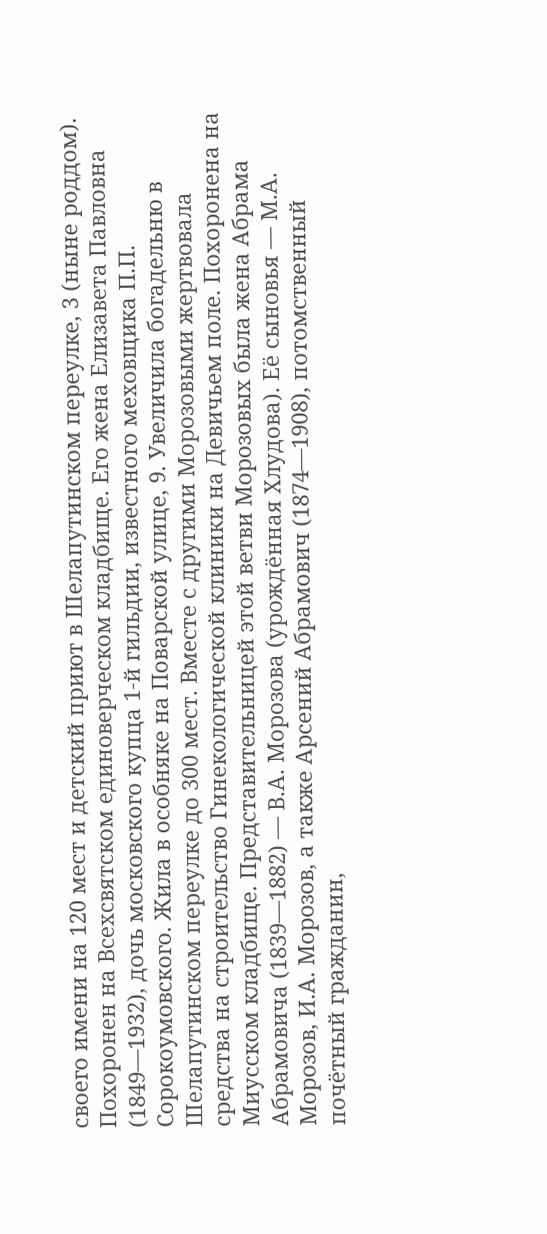своего имени на 120 мест и детский приют в Шелапутинском переулке, 3 (ныне роддом). Похоронен на Всехсвятском единоверческом кладбище. Его жена Елизавета Павловна (1849—1932), дочь московского купца 1-й гильдии, известного меховщика П.П. Сорокоумовского. Жила в особняке на Поварской улице, 9. Увеличила богадельню в Шелапутинском переулке до 300 мест. Вместе с другими Морозовыми жертвовала средства на строительство Гинекологической клиники на Девичьем поле. Похоронена на Миусском кладбище. Представительницей этой ветви Морозовых была жена Абрама Абрамовича (1839—1882) — В.А. Морозова (урождённая Хлудова). Её сыновья — М.А. Морозов, И.А. Морозов, а также Арсений Абрамович (1874—1908), потомственный почётный гражданин,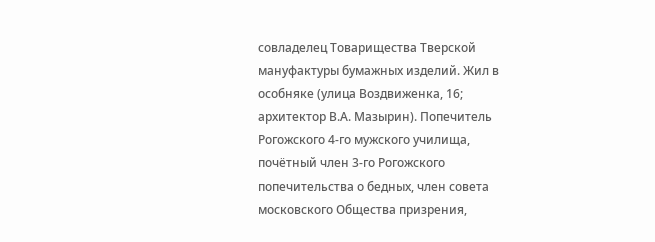совладелец Товарищества Тверской мануфактуры бумажных изделий. Жил в особняке (улица Воздвиженка, 16; архитектор В.А. Мазырин). Попечитель Рогожского 4-го мужского училища, почётный член 3-го Рогожского попечительства о бедных, член совета московского Общества призрения,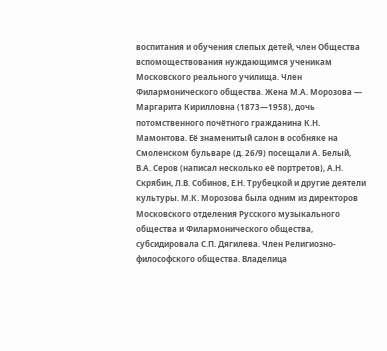воспитания и обучения слепых детей, член Общества вспомоществования нуждающимся ученикам Московского реального училища. Член Филармонического общества. Жена М.А. Морозова — Маргарита Кирилловна (1873—1958), дочь потомственного почётного гражданина К.Н. Мамонтова. Её знаменитый салон в особняке на Смоленском бульваре (д. 26/9) посещали А. Белый, В.А. Серов (написал несколько её портретов), А.Н. Скрябин, Л.В. Собинов, Е.Н. Трубецкой и другие деятели культуры. М.К. Морозова была одним из директоров Московского отделения Русского музыкального общества и Филармонического общества, субсидировала С.П. Дягилева. Член Религиозно-философского общества. Владелица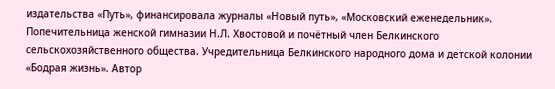издательства «Путь», финансировала журналы «Новый путь», «Московский еженедельник». Попечительница женской гимназии Н.Л. Хвостовой и почётный член Белкинского сельскохозяйственного общества. Учредительница Белкинского народного дома и детской колонии «Бодрая жизнь». Автор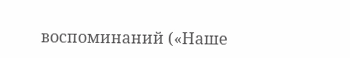воспоминаний («Наше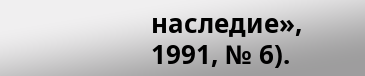наследие», 1991, № 6).